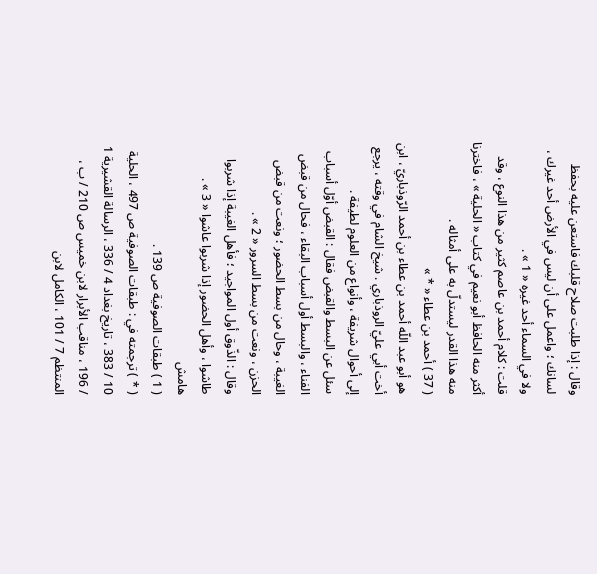وقال : إذا طلبت صلاح قلبك فاستعن عليه بحفظ لسانك ؛ واعمل على أن ليس في الأرض أحد غيرك ، ولا في السماء أحد غيره « 1 » .
قلت : كلام أحمد بن عاصم كثير من هذا النوع ، وقد أكثر منه الحافظ أبو نعيم في كتاب « الحلية » ، فاخترنا منه هذا القدر ليستدلّ به على أمثاله .
( 37 ) أحمد بن عطاء « * »
هو أبو عبد اللّه أحمد بن عطاء بن أحمد الرّوذباريّ ، ابن أخت أبي عليّ الروذباري . شيخ الشام في وقته ، يرجع إلى أحوال شريفة ، وأنواع من العلوم لطيفة .
سئل عن البسط والقبض فقال : القبض أوّل أسباب الفناء ، والبسط أول أسباب البقاء ، فحال من قبض الغيبة ، وحال من بسط الحضور ؛ ونعت من قبض الحزن ، ونعت من بسط السرور « 2 » .
وقال : الذّوق أول المواجيد ؛ فأهل الغيبة إذا شربوا طاشوا ، وأهل الحضور إذا شربوا عاشوا « 3 » .
هامش
( 1 ) طبقات الصوفية ص 139 .
( * ) ترجمته في : طبقات الصوفية ص 497 ، الحلية 10 / 383 ، تاريخ بغداد 4 / 336 ، الرسالة القشيرية 1 / 196 ، مناقب الأبرار لابن خميس ص 210 / ب ، المنتظم 7 / 101 ، الكامل لابن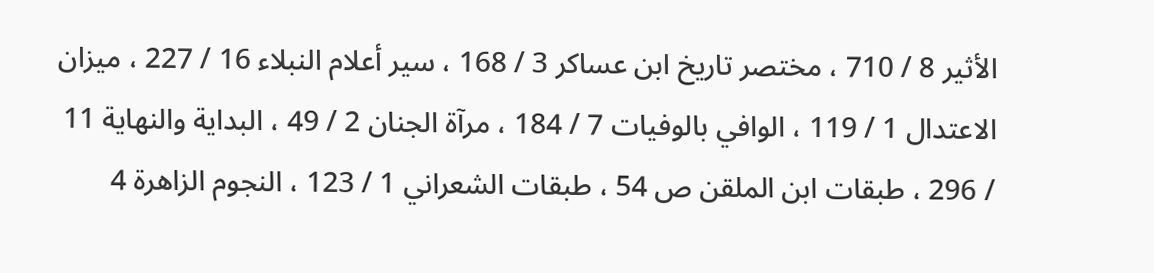الأثير 8 / 710 ، مختصر تاريخ ابن عساكر 3 / 168 ، سير أعلام النبلاء 16 / 227 ، ميزان الاعتدال 1 / 119 ، الوافي بالوفيات 7 / 184 ، مرآة الجنان 2 / 49 ، البداية والنهاية 11 / 296 ، طبقات ابن الملقن ص 54 ، طبقات الشعراني 1 / 123 ، النجوم الزاهرة 4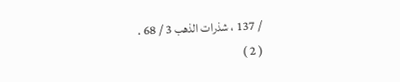/ 137 ، شذرات الذهب 3 / 68 .
( 2 )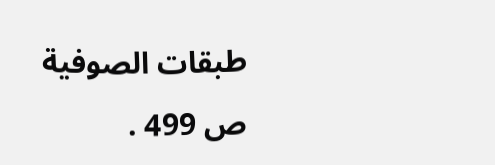طبقات الصوفية ص 499 .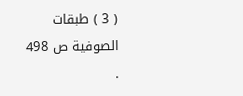( 3 ) طبقات الصوفية ص 498 .